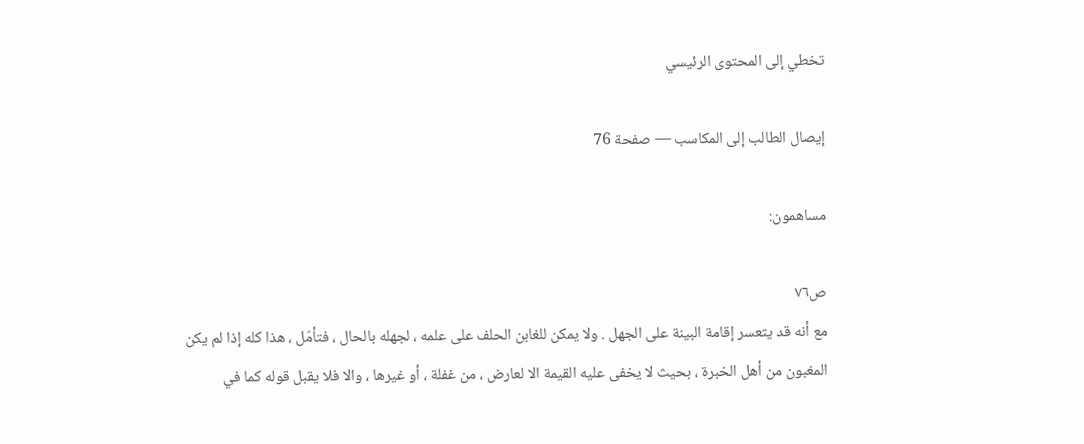تخطي إلى المحتوى الرئيسي

إيصال الطالب إلى المكاسب — صفحة 76

مساهمون:

ص٧٦
مع أنه قد يتعسر إقامة البينة على الجهل . ولا يمكن للغابن الحلف على علمه ، لجهله بالحال ، فتأمّل ، هذا كله إذا لم يكن المغبون من أهل الخبرة ، بحيث لا يخفى عليه القيمة الا لعارض ، من غفلة ، أو غيرها ، والا فلا يقبل قوله كما في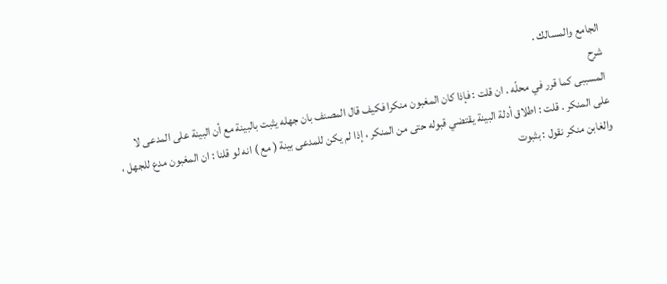الجامع والمسالك .
شرح
المسببى كما قرر في محلّه . ان قلت : فإذا كان المغبون منكرا فكيف قال المصنف بان جهله يثبت بالبينة مع أن البينة على المدعى لا على المنكر . قلت : اطلاق أدلة البينة يقتضي قبوله حتى من المنكر ، إذا لم يكن للمدعى بينة ( مع ) انه لو قلنا : ان المغبون مدع للجهل ، والغابن منكر نقول : بثبوت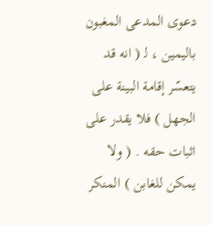دعوى المدعى المغبون باليمين ، ل‍ ( انه قد يتعسّر إقامة البينة على الجهل ) فلا يقدر على اثبات حقه . ( ولا يمكن للغابن ) المنكر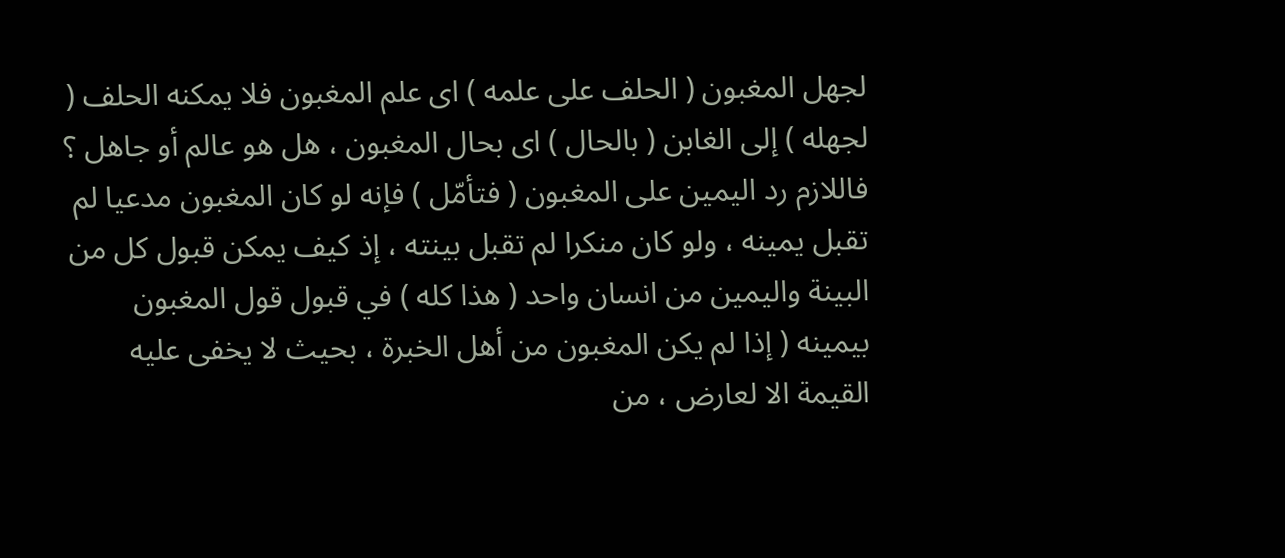لجهل المغبون ( الحلف على علمه ) اى علم المغبون فلا يمكنه الحلف ( لجهله ) إلى الغابن ( بالحال ) اى بحال المغبون ، هل هو عالم أو جاهل ؟ فاللازم رد اليمين على المغبون ( فتأمّل ) فإنه لو كان المغبون مدعيا لم تقبل يمينه ، ولو كان منكرا لم تقبل بينته ، إذ كيف يمكن قبول كل من البينة واليمين من انسان واحد ( هذا كله ) في قبول قول المغبون بيمينه ( إذا لم يكن المغبون من أهل الخبرة ، بحيث لا يخفى عليه القيمة الا لعارض ، من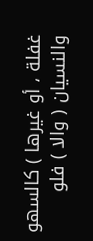غفلة ، أو غيرها ) كالسهو والنسيان ( والا ) فلو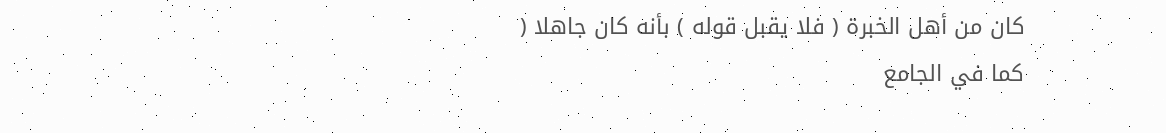كان من أهل الخبرة ( فلا يقبل قوله ) بأنه كان جاهلا ( كما في الجامع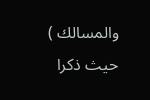والمسالك ) حيث ذكرا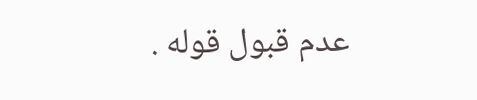عدم قبول قوله .